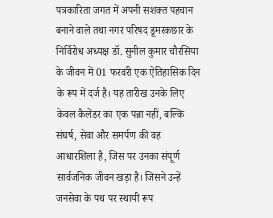पत्रकारिता जगत में अपनी सशक्त पहचान बनाने वाले तथा नगर परिषद डूमरकछार के निर्विरोध अध्यक्ष डॉ. सुनील कुमार चौरसिया के जीवन में 01 फरवरी एक ऐतिहासिक दिन के रूप में दर्ज है। यह तारीख उनके लिए केवल कैलेंडर का एक पन्ना नहीं, बल्कि संघर्ष, सेवा और समर्पण की वह आधारशिला है, जिस पर उनका संपूर्ण सार्वजनिक जीवन खड़ा है। जिसने उन्हें जनसेवा के पथ पर स्थायी रूप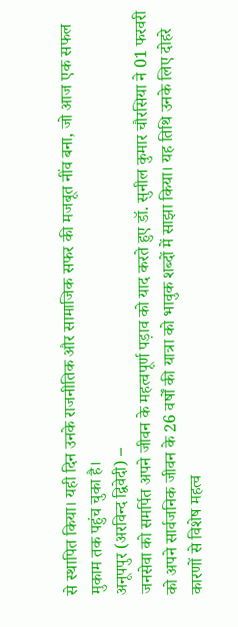से स्थापित किया। यही दिन उनके राजनीतिक और सामाजिक सफर की मजबूत नींव बना, जो आज एक सफल मुकाम तक पहुंच चुका है।
अनूपपुर (अरविन्द द्विवेदी) –
जनसेवा को समर्पित अपने जीवन के महत्वपूर्ण पड़ाव को याद करते हुए डॉ. सुनील कुमार चौरसिया ने 01 फरवरी को अपने सार्वजनिक जीवन के 26 वर्षों की यात्रा को भावुक शब्दों में साझा किया। यह तिथि उनके लिए दोहरे कारणों से विशेष महत्व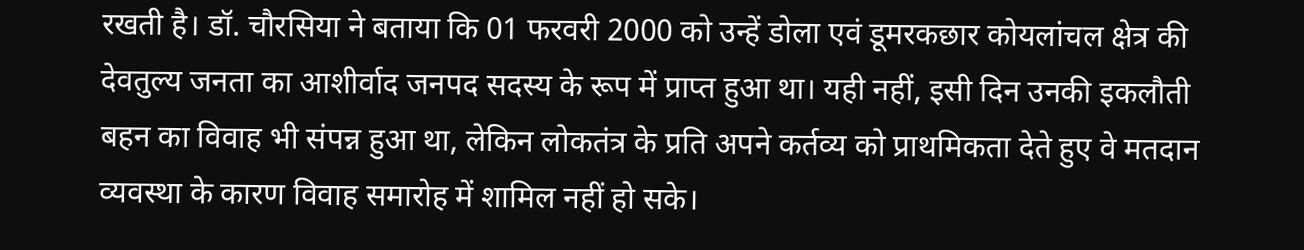रखती है। डॉ. चौरसिया ने बताया कि 01 फरवरी 2000 को उन्हें डोला एवं डूमरकछार कोयलांचल क्षेत्र की देवतुल्य जनता का आशीर्वाद जनपद सदस्य के रूप में प्राप्त हुआ था। यही नहीं, इसी दिन उनकी इकलौती बहन का विवाह भी संपन्न हुआ था, लेकिन लोकतंत्र के प्रति अपने कर्तव्य को प्राथमिकता देते हुए वे मतदान व्यवस्था के कारण विवाह समारोह में शामिल नहीं हो सके।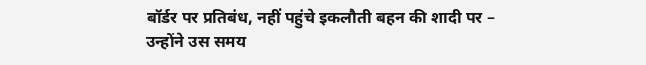बॉर्डर पर प्रतिबंध, नहीं पहुंचे इकलौती बहन की शादी पर –
उन्होंने उस समय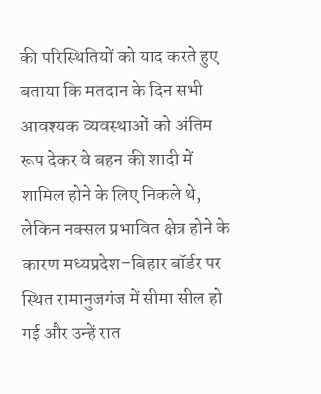की परिस्थितियों को याद करते हुए बताया कि मतदान के दिन सभी आवश्यक व्यवस्थाओं को अंतिम रूप देकर वे बहन की शादी में शामिल होने के लिए निकले थे, लेकिन नक्सल प्रभावित क्षेत्र होने के कारण मध्यप्रदेश–बिहार बॉर्डर पर स्थित रामानुजगंज में सीमा सील हो गई और उन्हें रात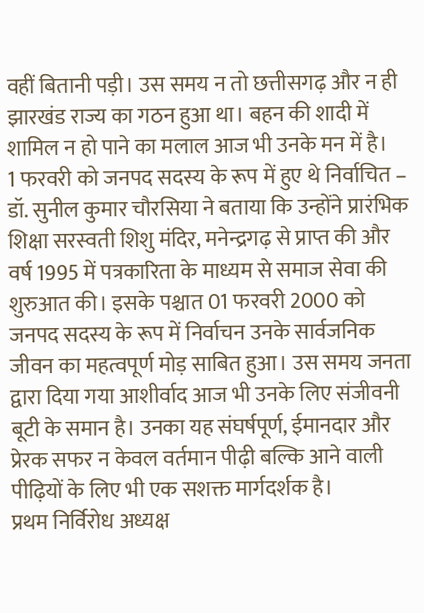वहीं बितानी पड़ी। उस समय न तो छत्तीसगढ़ और न ही झारखंड राज्य का गठन हुआ था। बहन की शादी में शामिल न हो पाने का मलाल आज भी उनके मन में है।
1 फरवरी को जनपद सदस्य के रूप में हुए थे निर्वाचित –
डॉ. सुनील कुमार चौरसिया ने बताया कि उन्होंने प्रारंभिक शिक्षा सरस्वती शिशु मंदिर, मनेन्द्रगढ़ से प्राप्त की और वर्ष 1995 में पत्रकारिता के माध्यम से समाज सेवा की शुरुआत की। इसके पश्चात 01 फरवरी 2000 को जनपद सदस्य के रूप में निर्वाचन उनके सार्वजनिक जीवन का महत्वपूर्ण मोड़ साबित हुआ। उस समय जनता द्वारा दिया गया आशीर्वाद आज भी उनके लिए संजीवनी बूटी के समान है। उनका यह संघर्षपूर्ण, ईमानदार और प्रेरक सफर न केवल वर्तमान पीढ़ी बल्कि आने वाली पीढ़ियों के लिए भी एक सशक्त मार्गदर्शक है।
प्रथम निर्विरोध अध्यक्ष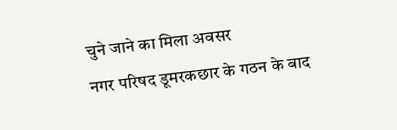चुने जाने का मिला अवसर
नगर परिषद डूमरकछार के गठन के बाद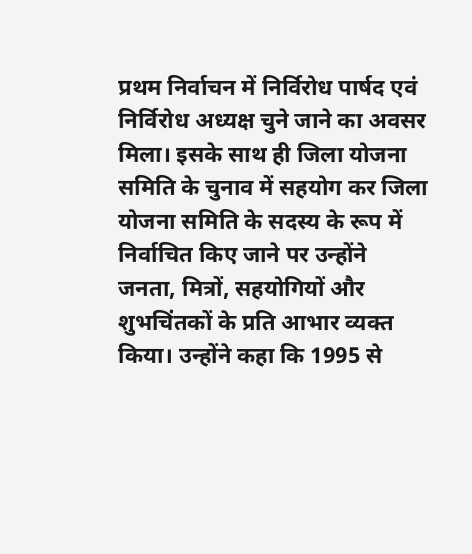प्रथम निर्वाचन में निर्विरोध पार्षद एवं निर्विरोध अध्यक्ष चुने जाने का अवसर मिला। इसके साथ ही जिला योजना समिति के चुनाव में सहयोग कर जिला योजना समिति के सदस्य के रूप में निर्वाचित किए जाने पर उन्होंने जनता, मित्रों, सहयोगियों और शुभचिंतकों के प्रति आभार व्यक्त किया। उन्होंने कहा कि 1995 से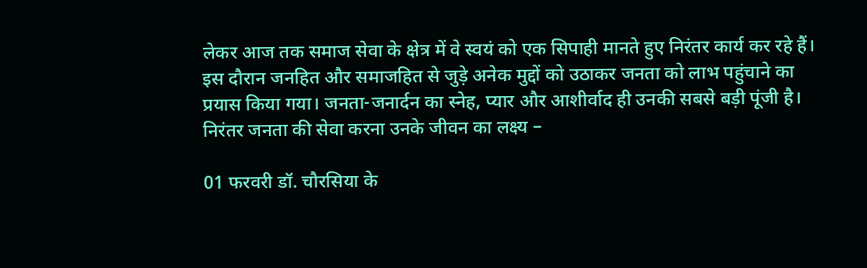लेकर आज तक समाज सेवा के क्षेत्र में वे स्वयं को एक सिपाही मानते हुए निरंतर कार्य कर रहे हैं। इस दौरान जनहित और समाजहित से जुड़े अनेक मुद्दों को उठाकर जनता को लाभ पहुंचाने का प्रयास किया गया। जनता-जनार्दन का स्नेह, प्यार और आशीर्वाद ही उनकी सबसे बड़ी पूंजी है।
निरंतर जनता की सेवा करना उनके जीवन का लक्ष्य –

01 फरवरी डॉ. चौरसिया के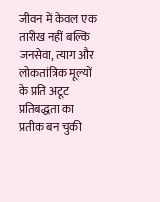जीवन में केवल एक तारीख नहीं बल्कि जनसेवा, त्याग और लोकतांत्रिक मूल्यों के प्रति अटूट प्रतिबद्धता का प्रतीक बन चुकी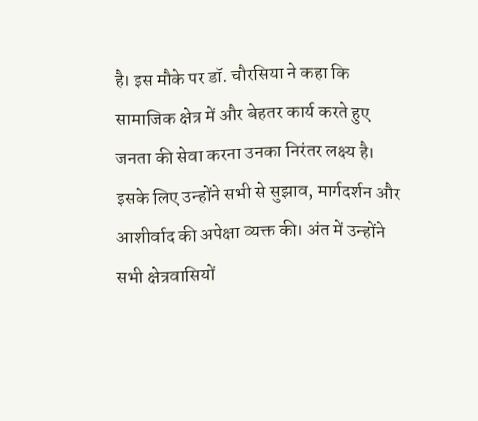है। इस मौके पर डॉ. चौरसिया ने कहा कि सामाजिक क्षेत्र में और बेहतर कार्य करते हुए जनता की सेवा करना उनका निरंतर लक्ष्य है। इसके लिए उन्होंने सभी से सुझाव, मार्गदर्शन और आशीर्वाद की अपेक्षा व्यक्त की। अंत में उन्होंने सभी क्षेत्रवासियों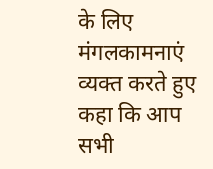के लिए मंगलकामनाएं व्यक्त करते हुए कहा कि आप सभी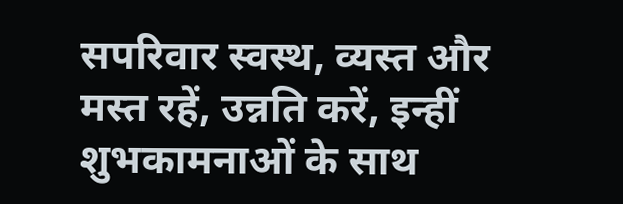सपरिवार स्वस्थ, व्यस्त और मस्त रहें, उन्नति करें, इन्हीं शुभकामनाओं के साथ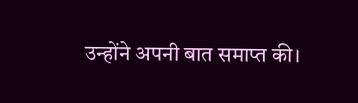उन्होंने अपनी बात समाप्त की।